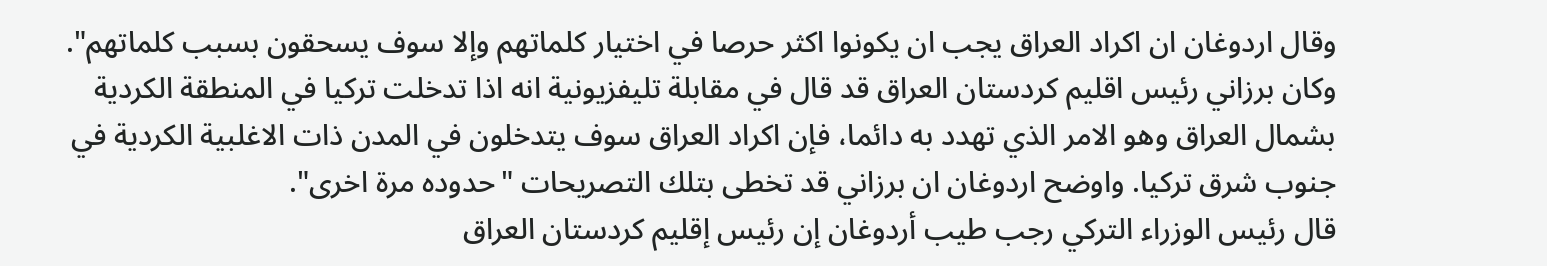وقال اردوغان ان اكراد العراق يجب ان يكونوا اكثر حرصا في اختيار كلماتهم وإلا سوف يسحقون بسبب كلماتهم". وكان برزاني رئيس اقليم كردستان العراق قد قال في مقابلة تليفزيونية انه اذا تدخلت تركيا في المنطقة الكردية بشمال العراق وهو الامر الذي تهدد به دائما، فإن اكراد العراق سوف يتدخلون في المدن ذات الاغلبية الكردية في جنوب شرق تركيا. واوضح اردوغان ان برزاني قد تخطى بتلك التصريحات "حدوده مرة اخرى".
قال رئيس الوزراء التركي رجب طيب أردوغان إن رئيس إقليم كردستان العراق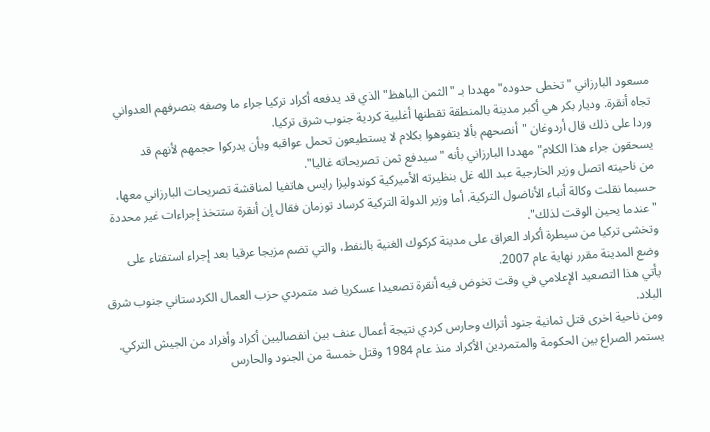مسعود البارزاني "تخطى حدوده" مهددا بـ "الثمن الباهظ" الذي قد يدفعه أكراد تركيا جراء ما وصفه بتصرفهم العدواني تجاه أنقرة. وديار بكر هي أكبر مدينة بالمنطقة تقطنها أغلبية كردية جنوب شرق تركيا.
وردا على ذلك قال أردوغان "أنصحهم بألا يتفوهوا بكلام لا يستطيعون تحمل عواقبه وبأن يدركوا حجمهم لأنهم قد يسحقون جراء هذا الكلام" مهددا البارزاني بأنه "سيدفع ثمن تصريحاته غاليا".
من ناحيته اتصل وزير الخارجية عبد الله غل بنظيرته الأميركية كوندوليزا رايس هاتفيا لمناقشة تصريحات البارزاني معها، حسبما نقلت وكالة أنباء الأناضول التركية. أما وزير الدولة التركية كرساد توزمان فقال إن أنقرة ستتخذ إجراءات غير محددة "عندما يحين الوقت لذلك".
وتخشى تركيا من سيطرة أكراد العراق على مدينة كركوك الغنية بالنفط، والتي تضم مزيجا عرقيا بعد إجراء استفتاء على وضع المدينة مقرر نهاية عام 2007.
يأتي هذا التصعيد الإعلامي في وقت تخوض فيه أنقرة تصعيدا عسكريا ضد متمردي حزب العمال الكردستاني جنوب شرق البلاد.
ومن ناحية اخرى قتل ثمانية جنود أتراك وحارس كردي نتيجة أعمال عنف بين انفصاليين أكراد وأفراد من الجيش التركي. يستمر الصراع بين الحكومة والمتمردين الأكراد منذ عام 1984 وقتل خمسة من الجنود والحارس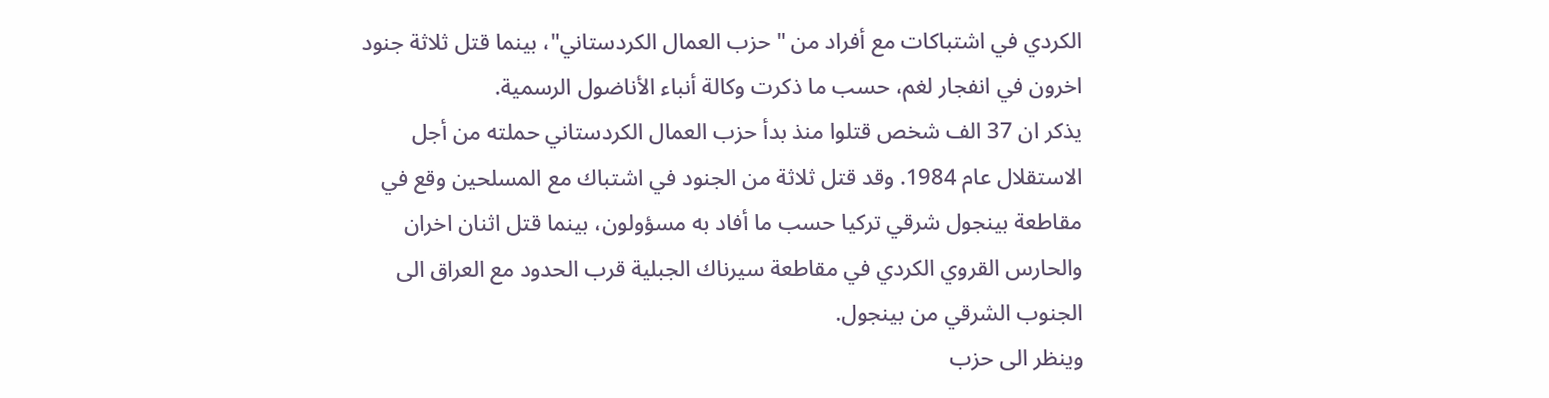الكردي في اشتباكات مع أفراد من "حزب العمال الكردستاني"، بينما قتل ثلاثة جنود اخرون في انفجار لغم، حسب ما ذكرت وكالة أنباء الأناضول الرسمية.
يذكر ان 37 الف شخص قتلوا منذ بدأ حزب العمال الكردستاني حملته من أجل الاستقلال عام 1984. وقد قتل ثلاثة من الجنود في اشتباك مع المسلحين وقع في مقاطعة بينجول شرقي تركيا حسب ما أفاد به مسؤولون، بينما قتل اثنان اخران والحارس القروي الكردي في مقاطعة سيرناك الجبلية قرب الحدود مع العراق الى الجنوب الشرقي من بينجول.
وينظر الى حزب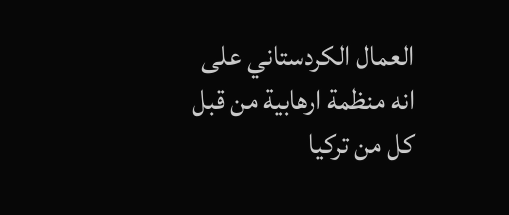العمال الكردستاني على انه منظمة ارهابية من قبل كل من تركيا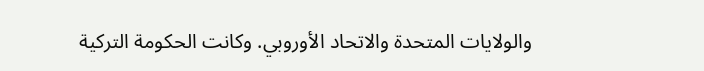والولايات المتحدة والاتحاد الأوروبي. وكانت الحكومة التركية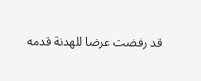قد رفضت عرضا للهدنة قدمه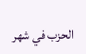الحزب في شهر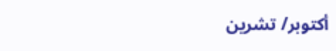أكتوبر/ تشرين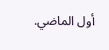أول الماضي.